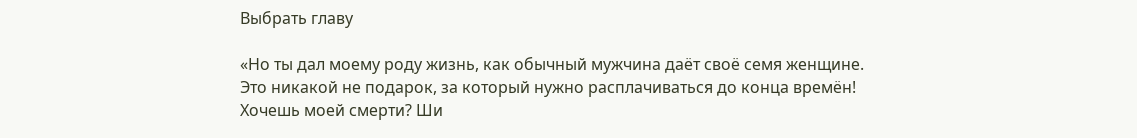Выбрать главу

«Но ты дал моему роду жизнь, как обычный мужчина даёт своё семя женщине. Это никакой не подарок, за который нужно расплачиваться до конца времён! Хочешь моей смерти? Ши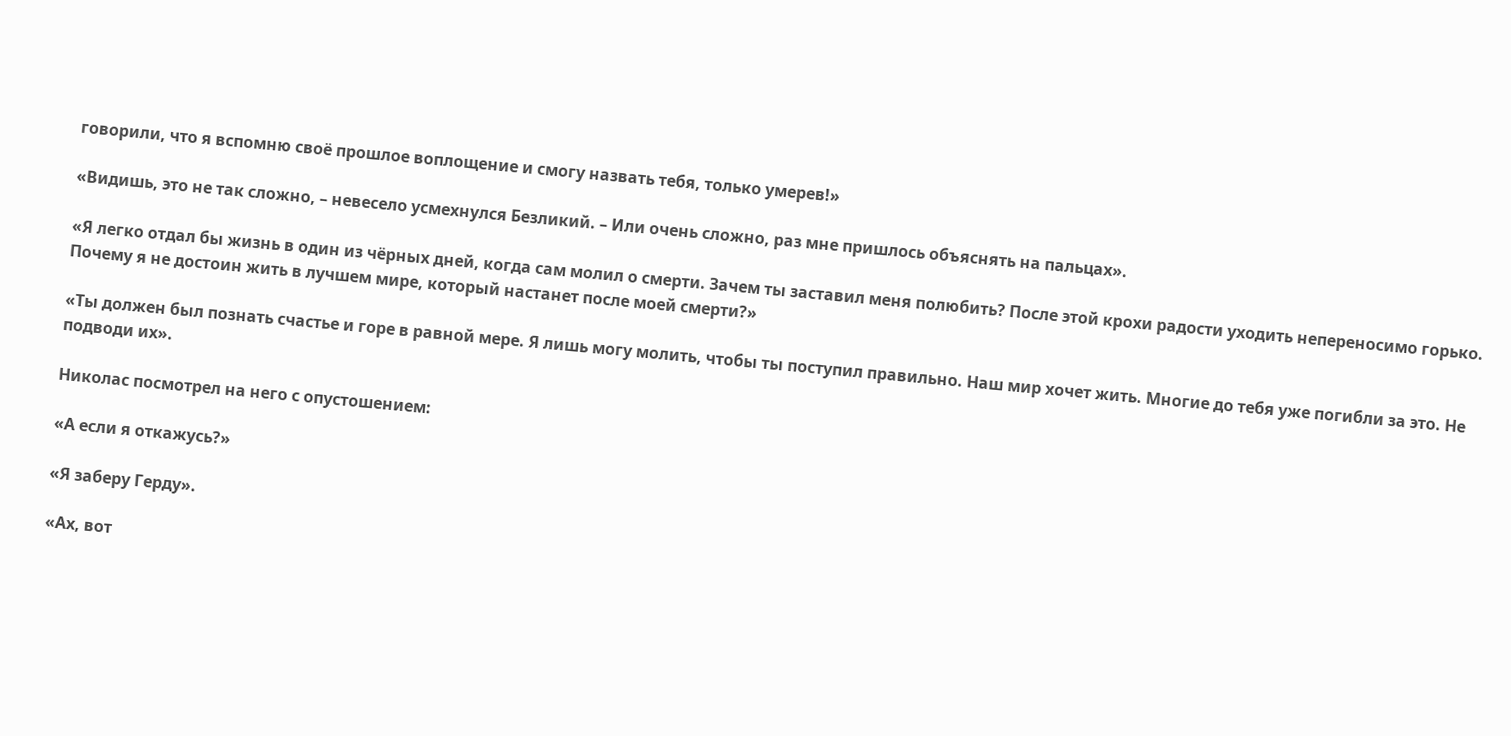говорили, что я вспомню своё прошлое воплощение и смогу назвать тебя, только умерев!»

«Видишь, это не так сложно, – невесело усмехнулся Безликий. – Или очень сложно, раз мне пришлось объяснять на пальцах».

«Я легко отдал бы жизнь в один из чёрных дней, когда сам молил о смерти. Зачем ты заставил меня полюбить? После этой крохи радости уходить непереносимо горько. Почему я не достоин жить в лучшем мире, который настанет после моей смерти?»

«Ты должен был познать счастье и горе в равной мере. Я лишь могу молить, чтобы ты поступил правильно. Наш мир хочет жить. Многие до тебя уже погибли за это. Не подводи их».

Николас посмотрел на него с опустошением:

«А если я откажусь?»

«Я заберу Герду».

«Ах, вот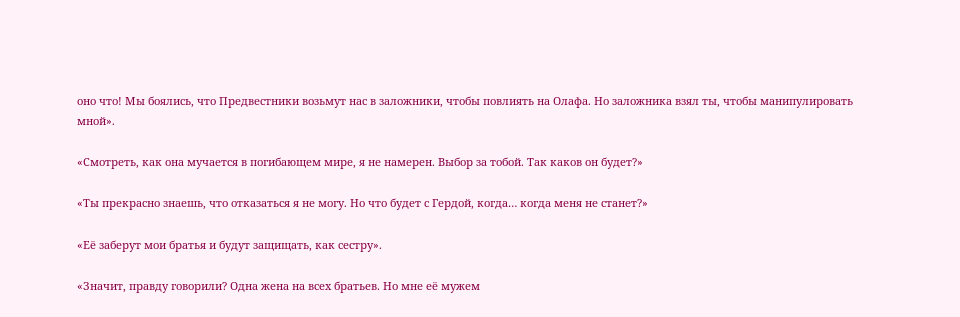оно что! Мы боялись, что Предвестники возьмут нас в заложники, чтобы повлиять на Олафа. Но заложника взял ты, чтобы манипулировать мной».

«Смотреть, как она мучается в погибающем мире, я не намерен. Выбор за тобой. Так каков он будет?»

«Ты прекрасно знаешь, что отказаться я не могу. Но что будет с Гердой, когда… когда меня не станет?»

«Её заберут мои братья и будут защищать, как сестру».

«Значит, правду говорили? Одна жена на всех братьев. Но мне её мужем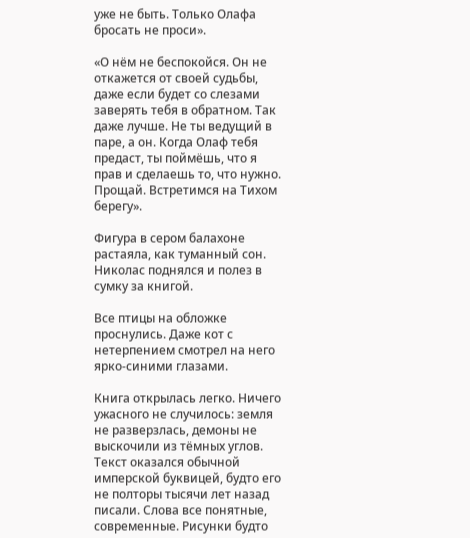уже не быть. Только Олафа бросать не проси».

«О нём не беспокойся. Он не откажется от своей судьбы, даже если будет со слезами заверять тебя в обратном. Так даже лучше. Не ты ведущий в паре, а он. Когда Олаф тебя предаст, ты поймёшь, что я прав и сделаешь то, что нужно. Прощай. Встретимся на Тихом берегу».

Фигура в сером балахоне растаяла, как туманный сон. Николас поднялся и полез в сумку за книгой.

Все птицы на обложке проснулись. Даже кот с нетерпением смотрел на него ярко-синими глазами.

Книга открылась легко. Ничего ужасного не случилось: земля не разверзлась, демоны не выскочили из тёмных углов. Текст оказался обычной имперской буквицей, будто его не полторы тысячи лет назад писали. Слова все понятные, современные. Рисунки будто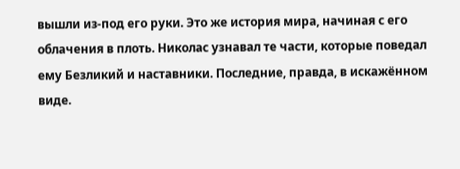вышли из-под его руки. Это же история мира, начиная с его облачения в плоть. Николас узнавал те части, которые поведал ему Безликий и наставники. Последние, правда, в искажённом виде.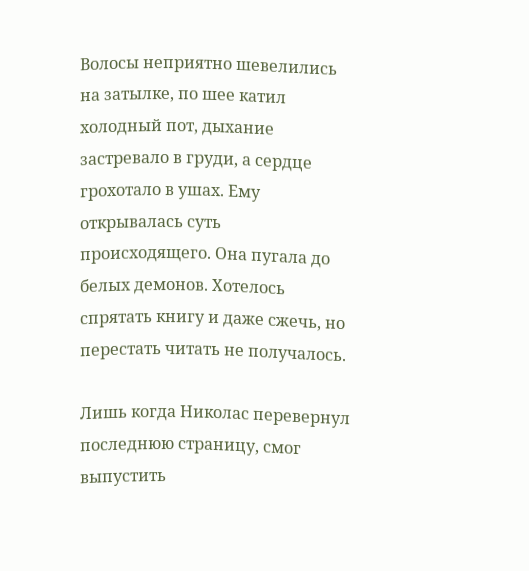Волосы неприятно шевелились на затылке, по шее катил холодный пот, дыхание застревало в груди, а сердце грохотало в ушах. Ему открывалась суть происходящего. Она пугала до белых демонов. Хотелось спрятать книгу и даже сжечь, но перестать читать не получалось.

Лишь когда Николас перевернул последнюю страницу, смог выпустить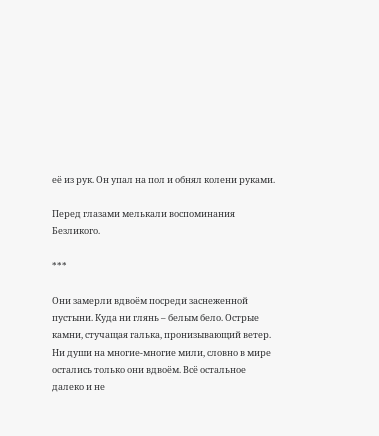её из рук. Он упал на пол и обнял колени руками.

Перед глазами мелькали воспоминания Безликого.

***

Они замерли вдвоём посреди заснеженной пустыни. Куда ни глянь – белым бело. Острые камни, стучащая галька, пронизывающий ветер. Ни души на многие-многие мили, словно в мире остались только они вдвоём. Всё остальное далеко и не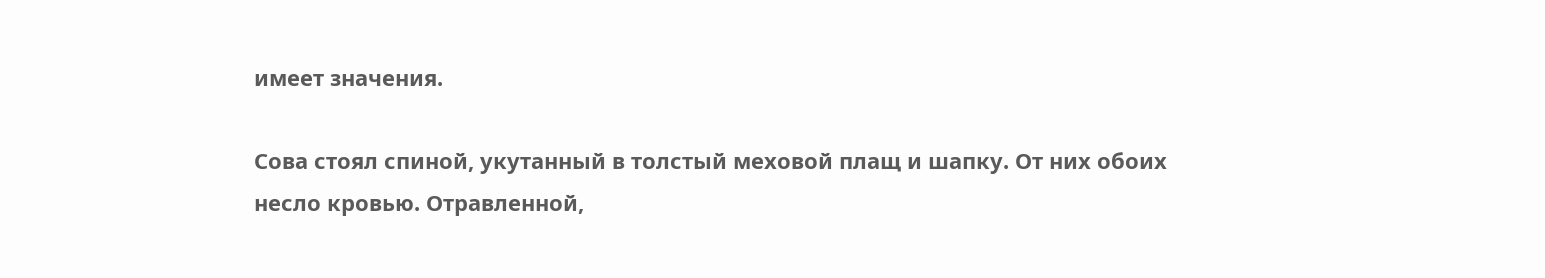имеет значения.

Сова стоял спиной, укутанный в толстый меховой плащ и шапку. От них обоих несло кровью. Отравленной,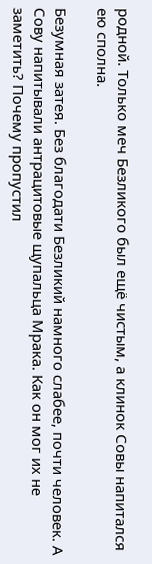родной. Только меч Безликого был ещё чистым, а клинок Совы напитался ею сполна.

Безумная затея. Без благодати Безликий намного слабее, почти человек. А Сову напитывали антрацитовые щупальца Мрака. Как он мог их не заметить? Почему пропустил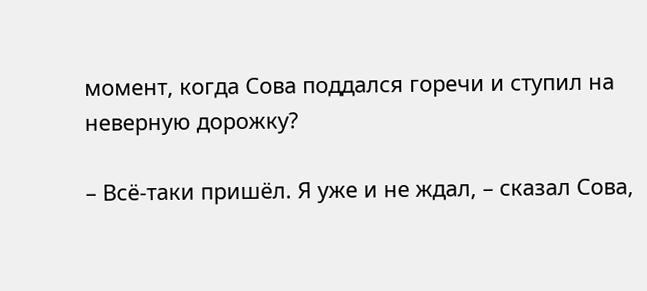момент, когда Сова поддался горечи и ступил на неверную дорожку?

– Всё-таки пришёл. Я уже и не ждал, – сказал Сова,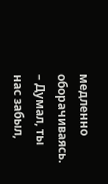медленно оборачиваясь. – Думал, ты нас забыл,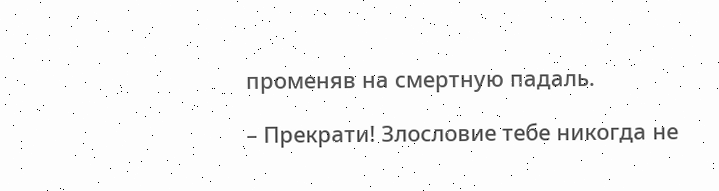променяв на смертную падаль.

– Прекрати! Злословие тебе никогда не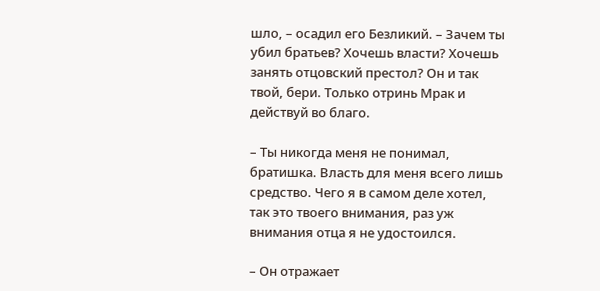шло, – осадил его Безликий. – Зачем ты убил братьев? Хочешь власти? Хочешь занять отцовский престол? Он и так твой, бери. Только отринь Мрак и действуй во благо.

– Ты никогда меня не понимал, братишка. Власть для меня всего лишь средство. Чего я в самом деле хотел, так это твоего внимания, раз уж внимания отца я не удостоился.

– Он отражает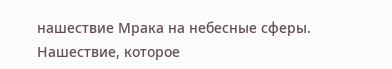нашествие Мрака на небесные сферы. Нашествие, которое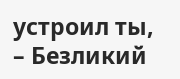устроил ты, – Безликий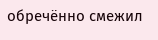обречённо смежил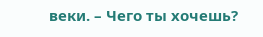веки. – Чего ты хочешь?